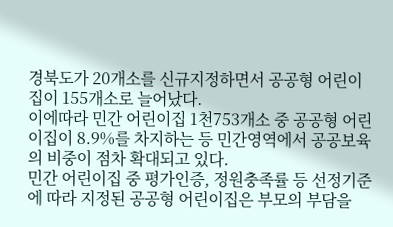경북도가 20개소를 신규지정하면서 공공형 어린이집이 155개소로 늘어났다.
이에따라 민간 어린이집 1천753개소 중 공공형 어린이집이 8.9%를 차지하는 등 민간영역에서 공공보육의 비중이 점차 확대되고 있다.
민간 어린이집 중 평가인증, 정원충족률 등 선정기준에 따라 지정된 공공형 어린이집은 부모의 부담을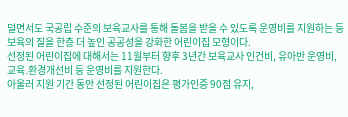덜면서도 국공립 수준의 보육교사를 통해 돌봄을 받을 수 있도록 운영비를 지원하는 등 보육의 질을 한층 더 높인 공공성을 강화한 어린이집 모형이다.
선정된 어린이집에 대해서는 11월부터 향후 3년간 보육교사 인건비, 유아반 운영비, 교육․환경개선비 등 운영비를 지원한다.
아울러 지원 기간 동안 선정된 어린이집은 평가인증 90점 유지,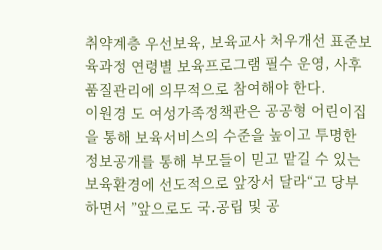취약계층 우선보육, 보육교사 처우개선 표준보육과정 연령별 보육프로그램 필수 운영, 사후품질관리에 의무적으로 참여해야 한다.
이원경 도 여성가족정책관은 공공형 어린이집을 통해 보육서비스의 수준을 높이고 투명한 정보공개를 통해 부모들이 믿고 맡길 수 있는 보육환경에 선도적으로 앞장서 달라“고 당부하면서 ”앞으로도 국․공립 및 공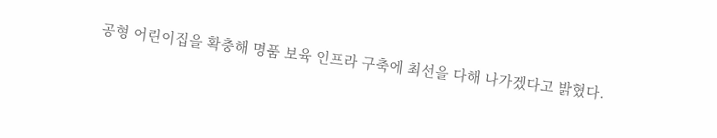공형 어린이집을 확충해 명품 보육 인프라 구축에 최선을 다해 나가겠다고 밝혔다.